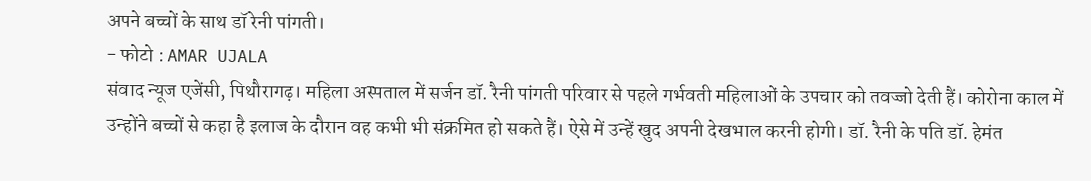अपने बच्चों के साथ डॉ रेनी पांगती।
- फोटो : AMAR UJALA
संवाद न्यूज एजेंसी, पिथौरागढ़। महिला अस्पताल में सर्जन डॉ. रैनी पांगती परिवार से पहले गर्भवती महिलाओं के उपचार को तवज्जो देती हैं। कोरोना काल में उन्होंने बच्चों से कहा है इलाज के दौरान वह कभी भी संक्रमित हो सकते हैं। ऐसे में उन्हें खुद अपनी देखभाल करनी होगी। डॉ. रैनी के पति डॉ. हेमंत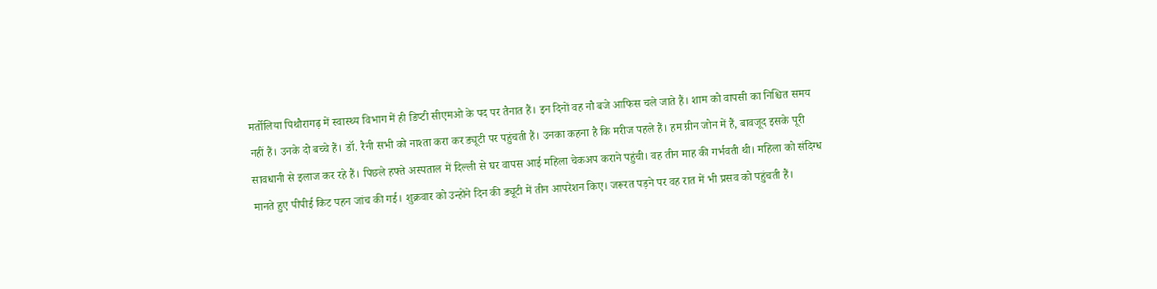मर्तोलिया पिथौरागढ़ में स्वास्थ्य विभाग में ही डिप्टी सीएमओ के पद पर तैनात हैं। इन दिनों वह नौ बजे आफिस चले जाते हैं। शाम को वापसी का निश्चित समय नहीं हैं। उनके दो बच्चे हैं। डॉ. रैनी सभी को नाश्ता करा कर ड्यूटी पर पहुंचती हैं। उनका कहना है कि मरीज पहले हैं। हम ग्रीन जोन में हैं, बावजूद इसके पूरी सावधानी से इलाज कर रहे हैं। पिछले हफ्ते अस्पताल में दिल्ली से घर वापस आई महिला चेकअप कराने पहुंची। वह तीन माह की गर्भवती थी। महिला को संदिग्ध मानते हुए पीपीई किट पहन जांच की गई। शुक्रवार को उन्होंने दिन की ड्यूटी में तीन आपरेशन किए। जरूरत पड़ने पर वह रात में भी प्रसव को पहुंचती हैं।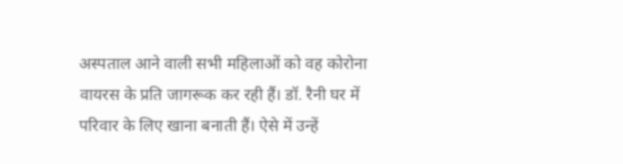अस्पताल आने वाली सभी महिलाओं को वह कोरोना वायरस के प्रति जागरूक कर रही हैं। डॉ. रैनी घर में परिवार के लिए खाना बनाती हैं। ऐसे में उन्हें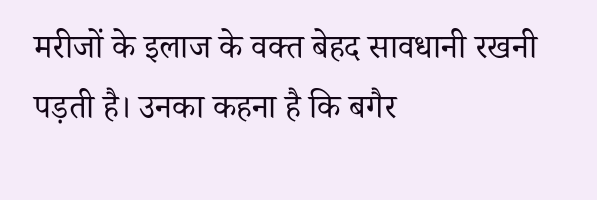मरीजों के इलाज के वक्त बेहद सावधानी रखनी पड़ती है। उनका कहना है कि बगैर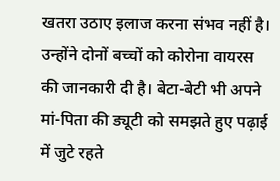खतरा उठाए इलाज करना संभव नहीं है। उन्होंने दोनों बच्चों को कोरोना वायरस की जानकारी दी है। बेटा-बेटी भी अपने मां-पिता की ड्यूटी को समझते हुए पढ़ाई में जुटे रहते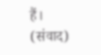हैं। (संवाद)